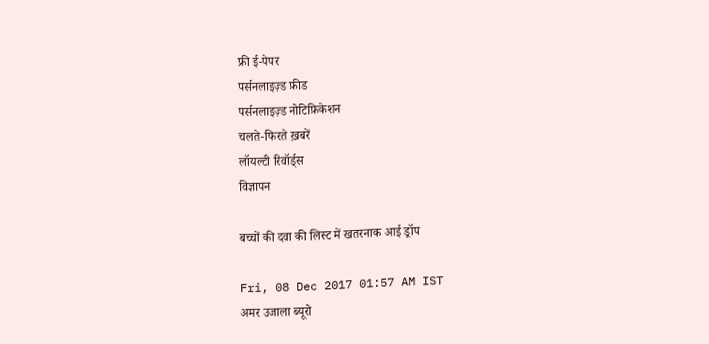फ्री ई-पेपर
पर्सनलाइज़्ड फ़ीड
पर्सनलाइज़्ड नोटिफ़िकेशन
चलते-फिरते ख़बरें
लॉयल्टी रिवॉर्ड्स
विज्ञापन

बच्चों की दवा की लिस्ट में खतरनाक आई ड्रॉप

Fri, 08 Dec 2017 01:57 AM IST
अमर उजाला ब्यूरो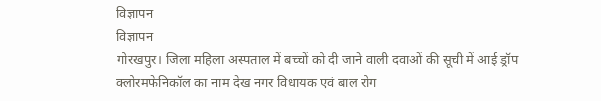विज्ञापन
विज्ञापन
गोरखपुर। जिला महिला अस्पताल में बच्चों को दी जाने वाली दवाओं की सूची में आई ड्रॉप क्लोरमफेनिकॉल का नाम देख नगर विधायक एवं बाल रोग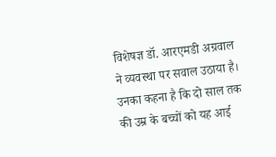विशेषज्ञ डॉ. आरएमडी अग्रवाल ने व्यवस्था पर सवाल उठाया है। उनका कहना है कि दो साल तक की उम्र के बच्चों को यह आई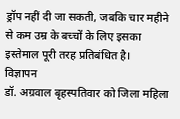ड्रॉप नहीं दी जा सकती, जबकि चार महीने से कम उम्र के बच्चों के लिए इसका इस्तेमाल पूरी तरह प्रतिबंधित है।
विज्ञापन
डॉ. अग्रवाल बृहस्पतिवार को जिला महिला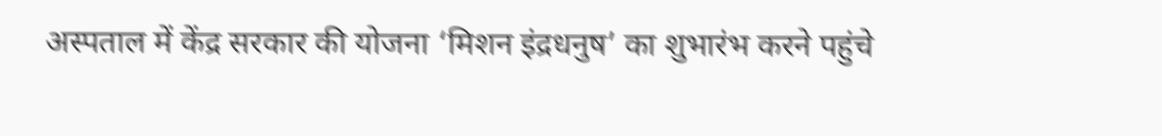अस्पताल में केंद्र सरकार की योजना ‘मिशन इंद्रधनुष’ का शुभारंभ करने पहुंचे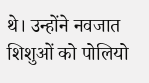थे। उन्होंने नवजात शिशुओं को पोलियो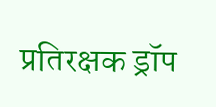प्रतिरक्षक ड्रॉप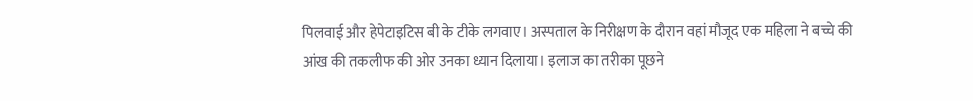पिलवाई और हेपेटाइटिस बी के टीके लगवाए। अस्पताल के निरीक्षण के दौरान वहां मौजूद एक महिला ने बच्चे की आंख की तकलीफ की ओर उनका ध्यान दिलाया। इलाज का तरीका पूछने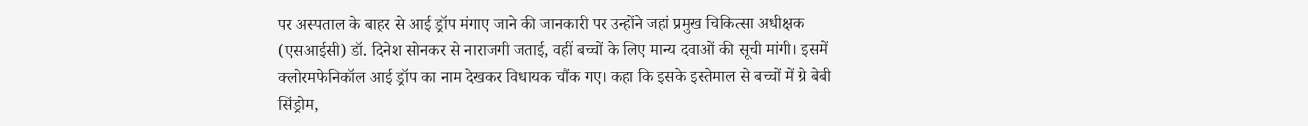पर अस्पताल के बाहर से आई ड्रॉप मंगाए जाने की जानकारी पर उन्होंने जहां प्रमुख चिकित्सा अधीक्षक (एसआईसी) डॉ. दिनेश सोनकर से नाराजगी जताई, वहीं बच्चों के लिए मान्य दवाओं की सूची मांगी। इसमें क्लोरमफेनिकॉल आई ड्रॉप का नाम देखकर विधायक चौंक गए। कहा कि इसके इस्तेमाल से बच्चों में ग्रे बेबी सिंड्रोम,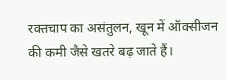रक्तचाप का असंतुलन, खून में ऑक्सीजन की कमी जैसे खतरे बढ़ जाते हैं।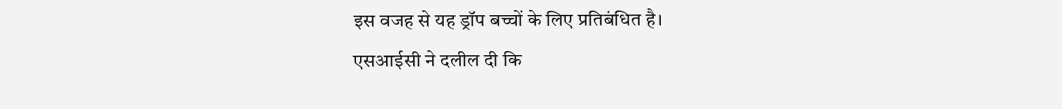इस वजह से यह ड्रॉप बच्चों के लिए प्रतिबंधित है।
एसआईसी ने दलील दी कि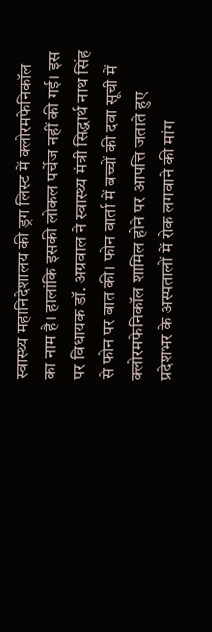स्वास्थ्य महानिदेशालय की ड्रग लिस्ट में क्लोरमफेनिकॉल का नाम है। हालांकि इसकी लोकल पर्चेज नहीं की गई। इस पर विधायक डॉ. अग्रवाल ने स्वास्थ्य मंत्री सिद्धार्थ नाथ सिंह से फोन पर बात की। फोन वार्ता में बच्चों की दवा सूची में क्लोरमफेनिकॉल शामिल होने पर आपत्ति जताते हुए प्रदेशभर के अस्पतालों में रोक लगवाने की मांग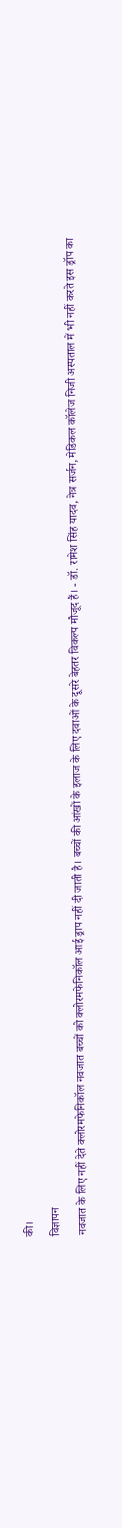की।
विज्ञापन
नवजात के लिए नहीं देते क्लोरमफेनिकॉल नवजात बच्चों को क्लोरमफेनिकॉल आई ड्राप नहीं दी जाती है। बच्चों की आंखों के इलाज के लिए दवाओं के दूसरे बेहतर विकल्प मौजूद हैं। - डॉ. रामेश सिंह यादव, नेत्र सर्जन, मेडिकल कॉलेज निजी अस्पताल में भी नहीं करते इस ड्रॉप का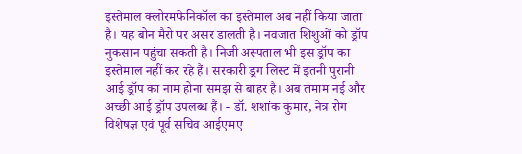इस्तेमाल क्लोरमफेनिकॉल का इस्तेमाल अब नहीं किया जाता है। यह बोन मैरो पर असर डालती है। नवजात शिशुओं को ड्रॉप नुकसान पहुंचा सकती है। निजी अस्पताल भी इस ड्रॉप का इस्तेमाल नहीं कर रहे हैं। सरकारी ड्रग लिस्ट में इतनी पुरानी आई ड्रॉप का नाम होना समझ से बाहर है। अब तमाम नई और अच्छी आई ड्रॉप उपलब्ध हैं। - डॉ. शशांक कुमार, नेत्र रोग विशेषज्ञ एवं पूर्व सचिव आईएमए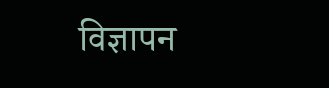विज्ञापन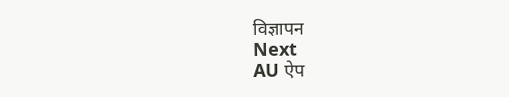विज्ञापन
Next
AU ऐप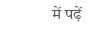में पढ़ें